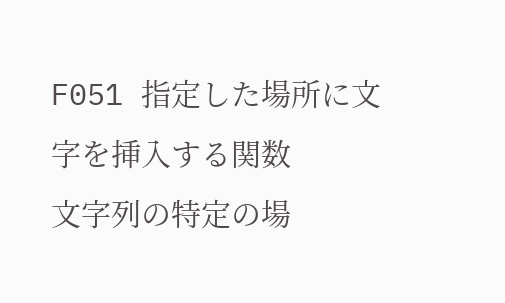F051 指定した場所に文字を挿入する関数
文字列の特定の場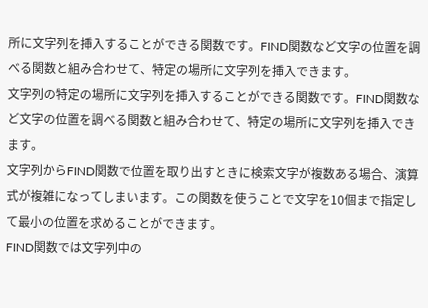所に文字列を挿入することができる関数です。FIND関数など文字の位置を調べる関数と組み合わせて、特定の場所に文字列を挿入できます。
文字列の特定の場所に文字列を挿入することができる関数です。FIND関数など文字の位置を調べる関数と組み合わせて、特定の場所に文字列を挿入できます。
文字列からFIND関数で位置を取り出すときに検索文字が複数ある場合、演算式が複雑になってしまいます。この関数を使うことで文字を10個まで指定して最小の位置を求めることができます。
FIND関数では文字列中の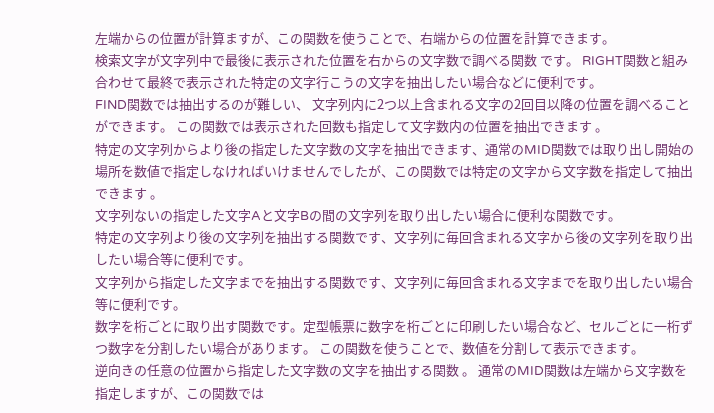左端からの位置が計算ますが、この関数を使うことで、右端からの位置を計算できます。
検索文字が文字列中で最後に表示された位置を右からの文字数で調べる関数 です。 RIGHT関数と組み合わせて最終で表示された特定の文字行こうの文字を抽出したい場合などに便利です。
FIND関数では抽出するのが難しい、 文字列内に2つ以上含まれる文字の2回目以降の位置を調べることができます。 この関数では表示された回数も指定して文字数内の位置を抽出できます 。
特定の文字列からより後の指定した文字数の文字を抽出できます、通常のMID関数では取り出し開始の場所を数値で指定しなければいけませんでしたが、この関数では特定の文字から文字数を指定して抽出できます 。
文字列ないの指定した文字Aと文字Bの間の文字列を取り出したい場合に便利な関数です。
特定の文字列より後の文字列を抽出する関数です、文字列に毎回含まれる文字から後の文字列を取り出したい場合等に便利です。
文字列から指定した文字までを抽出する関数です、文字列に毎回含まれる文字までを取り出したい場合等に便利です。
数字を桁ごとに取り出す関数です。定型帳票に数字を桁ごとに印刷したい場合など、セルごとに一桁ずつ数字を分割したい場合があります。 この関数を使うことで、数値を分割して表示できます。
逆向きの任意の位置から指定した文字数の文字を抽出する関数 。 通常のMID関数は左端から文字数を指定しますが、この関数では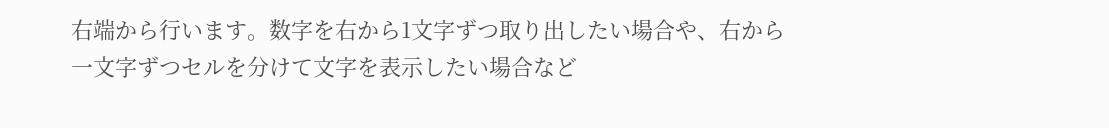右端から行います。数字を右から1文字ずつ取り出したい場合や、右から一文字ずつセルを分けて文字を表示したい場合など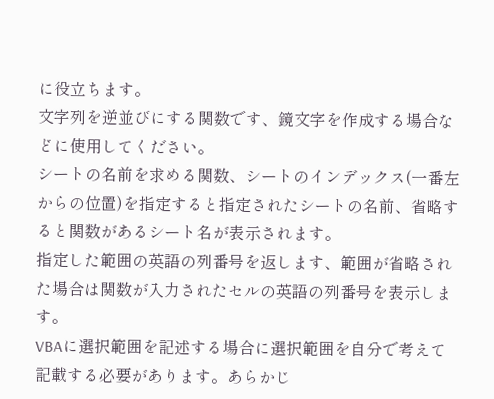に役立ちます。
文字列を逆並びにする関数です、鏡文字を作成する場合などに使用してください。
シートの名前を求める関数、シートのインデックス(一番左からの位置)を指定すると指定されたシートの名前、省略すると関数があるシート名が表示されます。
指定した範囲の英語の列番号を返します、範囲が省略された場合は関数が入力されたセルの英語の列番号を表示します。
VBAに選択範囲を記述する場合に選択範囲を自分で考えて記載する必要があります。あらかじ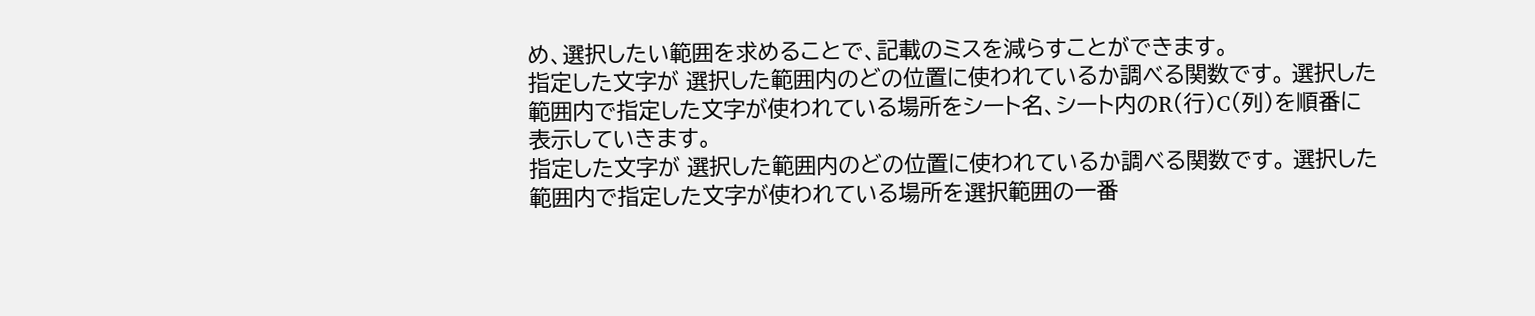め、選択したい範囲を求めることで、記載のミスを減らすことができます。
指定した文字が 選択した範囲内のどの位置に使われているか調べる関数です。 選択した範囲内で指定した文字が使われている場所をシート名、シート内のR(行)C(列)を順番に表示していきます。
指定した文字が 選択した範囲内のどの位置に使われているか調べる関数です。 選択した範囲内で指定した文字が使われている場所を選択範囲の一番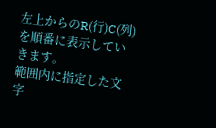左上からのR(行)C(列)を順番に表示していきます。
範囲内に指定した文字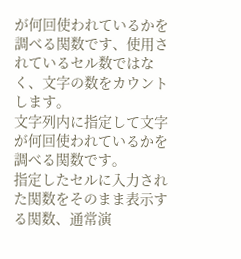が何回使われているかを調べる関数です、使用されているセル数ではなく、文字の数をカウントします。
文字列内に指定して文字が何回使われているかを調べる関数です。
指定したセルに入力された関数をそのまま表示する関数、通常演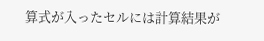算式が入ったセルには計算結果が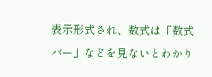表示形式され、数式は「数式バー」などを見ないとわかり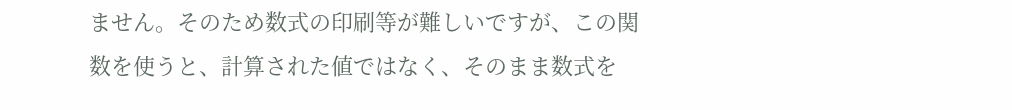ません。そのため数式の印刷等が難しいですが、この関数を使うと、計算された値ではなく、そのまま数式を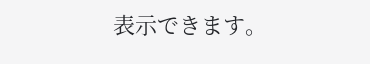表示できます。